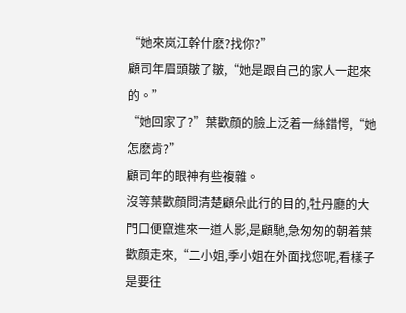“她來岚江幹什麽?找你?”
顧司年眉頭皺了皺,“她是跟自己的家人一起來的。”
“她回家了?”葉歡顔的臉上泛着一絲錯愕,“她怎麽肯?”
顧司年的眼神有些複雜。
沒等葉歡顔問清楚顧朵此行的目的,牡丹廳的大門口便竄進來一道人影,是顧馳,急匆匆的朝着葉歡顔走來,“二小姐,季小姐在外面找您呢,看樣子是要往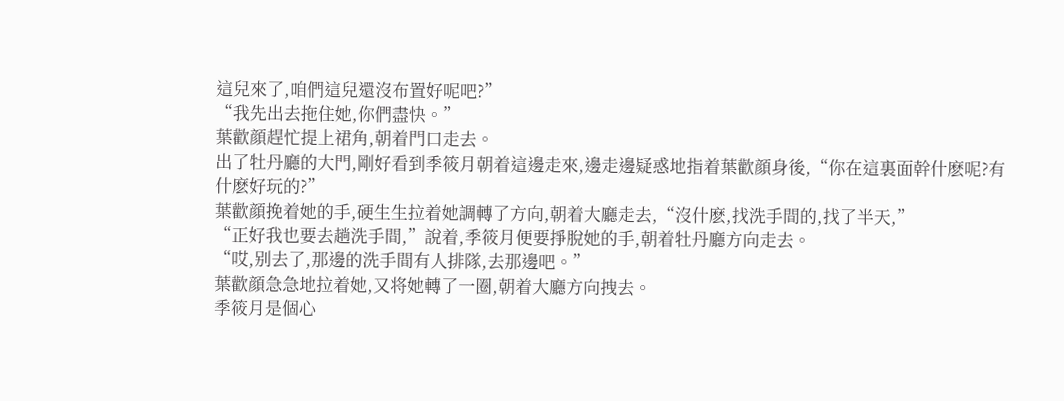這兒來了,咱們這兒還沒布置好呢吧?”
“我先出去拖住她,你們盡快。”
葉歡顔趕忙提上裙角,朝着門口走去。
出了牡丹廳的大門,剛好看到季筱月朝着這邊走來,邊走邊疑惑地指着葉歡顔身後,“你在這裏面幹什麽呢?有什麽好玩的?”
葉歡顔挽着她的手,硬生生拉着她調轉了方向,朝着大廳走去,“沒什麽,找洗手間的,找了半天,”
“正好我也要去趟洗手間,”說着,季筱月便要掙脫她的手,朝着牡丹廳方向走去。
“哎,别去了,那邊的洗手間有人排隊,去那邊吧。”
葉歡顔急急地拉着她,又将她轉了一圈,朝着大廳方向拽去。
季筱月是個心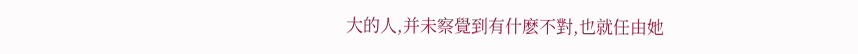大的人,并未察覺到有什麽不對,也就任由她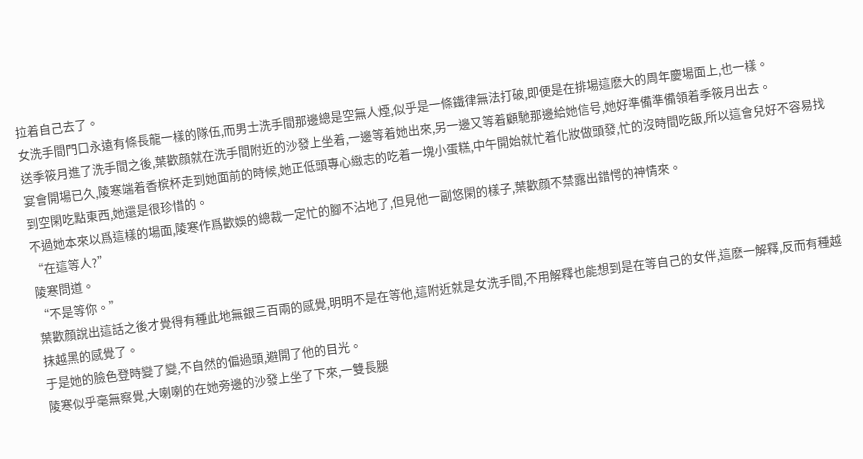拉着自己去了。
女洗手間門口永遠有條長龍一樣的隊伍,而男士洗手間那邊總是空無人煙,似乎是一條鐵律無法打破,即便是在排場這麽大的周年慶場面上,也一樣。
送季筱月進了洗手間之後,葉歡顔就在洗手間附近的沙發上坐着,一邊等着她出來,另一邊又等着顧馳那邊給她信号,她好準備準備領着季筱月出去。
宴會開場已久,陵寒端着香槟杯走到她面前的時候,她正低頭專心緻志的吃着一塊小蛋糕,中午開始就忙着化妝做頭發,忙的沒時間吃飯,所以這會兒好不容易找到空閑吃點東西,她還是很珍惜的。
不過她本來以爲這樣的場面,陵寒作爲歡娛的總裁一定忙的腳不沾地了,但見他一副悠閑的樣子,葉歡顔不禁露出錯愕的神情來。
“在這等人?”
陵寒問道。
“不是等你。”
葉歡顔說出這話之後才覺得有種此地無銀三百兩的感覺,明明不是在等他,這附近就是女洗手間,不用解釋也能想到是在等自己的女伴,這麽一解釋,反而有種越抹越黑的感覺了。
于是她的臉色登時變了變,不自然的偏過頭,避開了他的目光。
陵寒似乎毫無察覺,大喇喇的在她旁邊的沙發上坐了下來,一雙長腿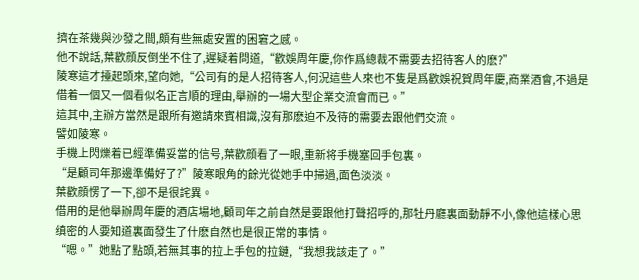擠在茶幾與沙發之間,頗有些無處安置的困窘之感。
他不說話,葉歡顔反倒坐不住了,遲疑着問道,“歡娛周年慶,你作爲總裁不需要去招待客人的麽?”
陵寒這才擡起頭來,望向她,“公司有的是人招待客人,何況這些人來也不隻是爲歡娛祝賀周年慶,商業酒會,不過是借着一個又一個看似名正言順的理由,舉辦的一場大型企業交流會而已。”
這其中,主辦方當然是跟所有邀請來賓相識,沒有那麽迫不及待的需要去跟他們交流。
譬如陵寒。
手機上閃爍着已經準備妥當的信号,葉歡顔看了一眼,重新将手機塞回手包裏。
“是顧司年那邊準備好了?”陵寒眼角的餘光從她手中掃過,面色淡淡。
葉歡顔愣了一下,卻不是很詫異。
借用的是他舉辦周年慶的酒店場地,顧司年之前自然是要跟他打聲招呼的,那牡丹廳裏面動靜不小,像他這樣心思缜密的人要知道裏面發生了什麽自然也是很正常的事情。
“嗯。”她點了點頭,若無其事的拉上手包的拉鏈,“我想我該走了。”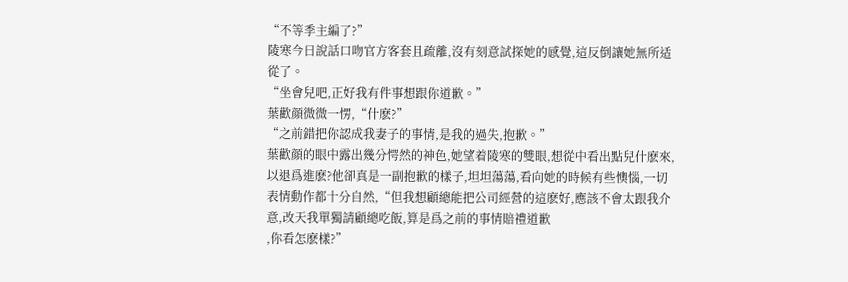“不等季主編了?”
陵寒今日說話口吻官方客套且疏離,沒有刻意試探她的感覺,這反倒讓她無所适從了。
“坐會兒吧,正好我有件事想跟你道歉。”
葉歡顔微微一愣,“什麽?”
“之前錯把你認成我妻子的事情,是我的過失,抱歉。”
葉歡顔的眼中露出幾分愕然的神色,她望着陵寒的雙眼,想從中看出點兒什麽來,以退爲進麽?他卻真是一副抱歉的樣子,坦坦蕩蕩,看向她的時候有些懊惱,一切表情動作都十分自然,“但我想顧總能把公司經營的這麽好,應該不會太跟我介意,改天我單獨請顧總吃飯,算是爲之前的事情賠禮道歉
,你看怎麽樣?”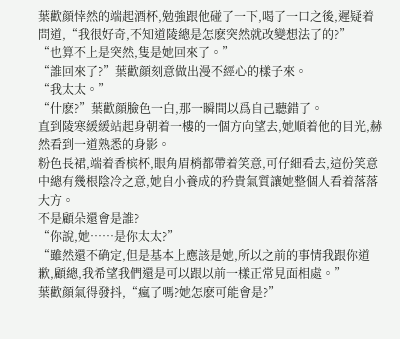葉歡顔悻然的端起酒杯,勉強跟他碰了一下,喝了一口之後,遲疑着問道,“我很好奇,不知道陵總是怎麽突然就改變想法了的?”
“也算不上是突然,隻是她回來了。”
“誰回來了?”葉歡顔刻意做出漫不經心的樣子來。
“我太太。”
“什麽?”葉歡顔臉色一白,那一瞬間以爲自己聽錯了。
直到陵寒緩緩站起身朝着一樓的一個方向望去,她順着他的目光,赫然看到一道熟悉的身影。
粉色長裙,端着香槟杯,眼角眉梢都帶着笑意,可仔細看去,這份笑意中總有幾根陰冷之意,她自小養成的矜貴氣質讓她整個人看着落落大方。
不是顧朵還會是誰?
“你說,她……是你太太?”
“雖然還不确定,但是基本上應該是她,所以之前的事情我跟你道歉,顧總,我希望我們還是可以跟以前一樣正常見面相處。”
葉歡顔氣得發抖,“瘋了嗎?她怎麽可能會是?”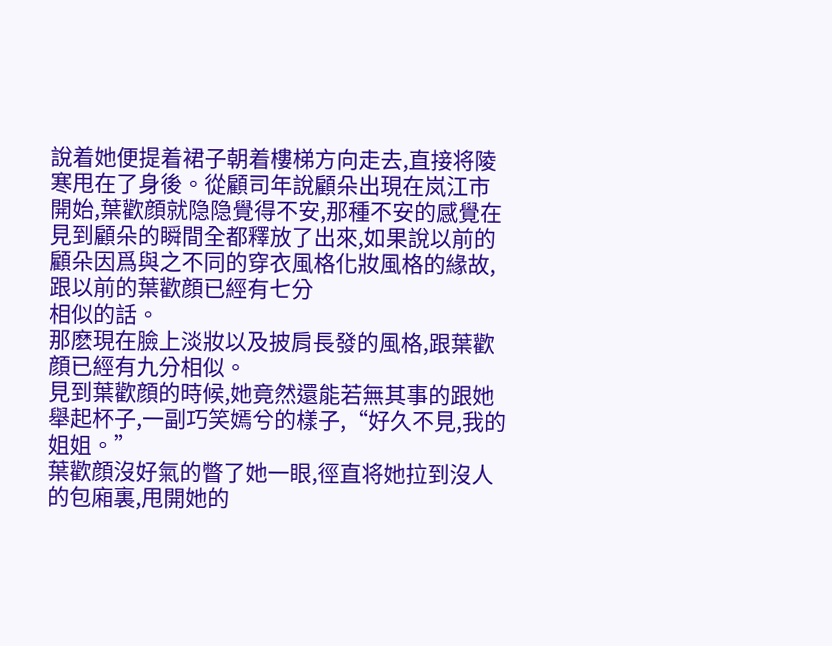說着她便提着裙子朝着樓梯方向走去,直接将陵寒甩在了身後。從顧司年說顧朵出現在岚江市開始,葉歡顔就隐隐覺得不安,那種不安的感覺在見到顧朵的瞬間全都釋放了出來,如果說以前的顧朵因爲與之不同的穿衣風格化妝風格的緣故,跟以前的葉歡顔已經有七分
相似的話。
那麽現在臉上淡妝以及披肩長發的風格,跟葉歡顔已經有九分相似。
見到葉歡顔的時候,她竟然還能若無其事的跟她舉起杯子,一副巧笑嫣兮的樣子,“好久不見,我的姐姐。”
葉歡顔沒好氣的瞥了她一眼,徑直将她拉到沒人的包廂裏,甩開她的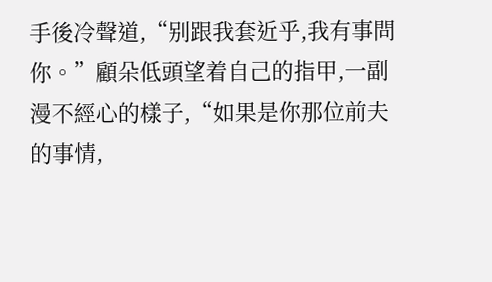手後冷聲道,“别跟我套近乎,我有事問你。”顧朵低頭望着自己的指甲,一副漫不經心的樣子,“如果是你那位前夫的事情,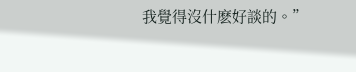我覺得沒什麽好談的。”